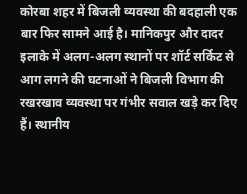कोरबा शहर में बिजली व्यवस्था की बदहाली एक बार फिर सामने आई है। मानिकपुर और दादर इलाके में अलग-अलग स्थानों पर शॉर्ट सर्किट से आग लगने की घटनाओं ने बिजली विभाग की रखरखाव व्यवस्था पर गंभीर सवाल खड़े कर दिए हैं। स्थानीय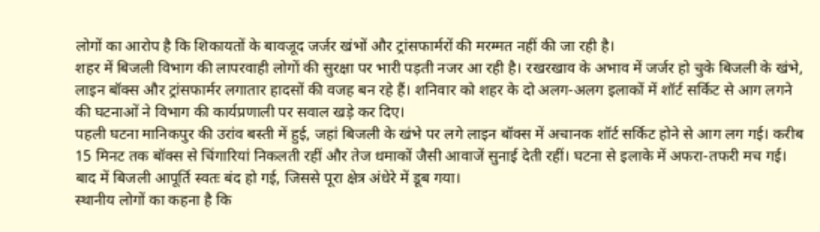लोगों का आरोप है कि शिकायतों के बावजूद जर्जर खंभों और ट्रांसफार्मरों की मरम्मत नहीं की जा रही है।
शहर में बिजली विभाग की लापरवाही लोगों की सुरक्षा पर भारी पड़ती नजर आ रही है। रखरखाव के अभाव में जर्जर हो चुके बिजली के खंभे, लाइन बॉक्स और ट्रांसफार्मर लगातार हादसों की वजह बन रहे हैं। शनिवार को शहर के दो अलग-अलग इलाकों में शॉर्ट सर्किट से आग लगने की घटनाओं ने विभाग की कार्यप्रणाली पर सवाल खड़े कर दिए।
पहली घटना मानिकपुर की उरांव बस्ती में हुई, जहां बिजली के खंभे पर लगे लाइन बॉक्स में अचानक शॉर्ट सर्किट होने से आग लग गई। करीब 15 मिनट तक बॉक्स से चिंगारियां निकलती रहीं और तेज धमाकों जैसी आवाजें सुनाई देती रहीं। घटना से इलाके में अफरा-तफरी मच गई। बाद में बिजली आपूर्ति स्वतः बंद हो गई, जिससे पूरा क्षेत्र अंधेरे में डूब गया।
स्थानीय लोगों का कहना है कि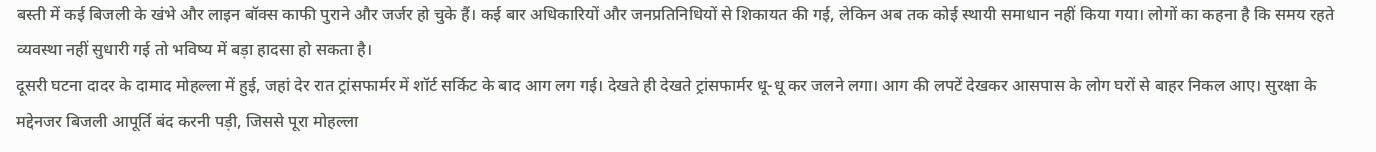बस्ती में कई बिजली के खंभे और लाइन बॉक्स काफी पुराने और जर्जर हो चुके हैं। कई बार अधिकारियों और जनप्रतिनिधियों से शिकायत की गई, लेकिन अब तक कोई स्थायी समाधान नहीं किया गया। लोगों का कहना है कि समय रहते व्यवस्था नहीं सुधारी गई तो भविष्य में बड़ा हादसा हो सकता है।
दूसरी घटना दादर के दामाद मोहल्ला में हुई, जहां देर रात ट्रांसफार्मर में शॉर्ट सर्किट के बाद आग लग गई। देखते ही देखते ट्रांसफार्मर धू-धू कर जलने लगा। आग की लपटें देखकर आसपास के लोग घरों से बाहर निकल आए। सुरक्षा के मद्देनजर बिजली आपूर्ति बंद करनी पड़ी, जिससे पूरा मोहल्ला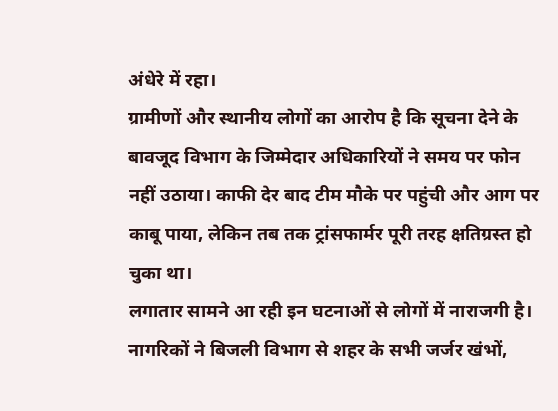अंधेरे में रहा।
ग्रामीणों और स्थानीय लोगों का आरोप है कि सूचना देने के बावजूद विभाग के जिम्मेदार अधिकारियों ने समय पर फोन नहीं उठाया। काफी देर बाद टीम मौके पर पहुंची और आग पर काबू पाया, लेकिन तब तक ट्रांसफार्मर पूरी तरह क्षतिग्रस्त हो चुका था।
लगातार सामने आ रही इन घटनाओं से लोगों में नाराजगी है। नागरिकों ने बिजली विभाग से शहर के सभी जर्जर खंभों,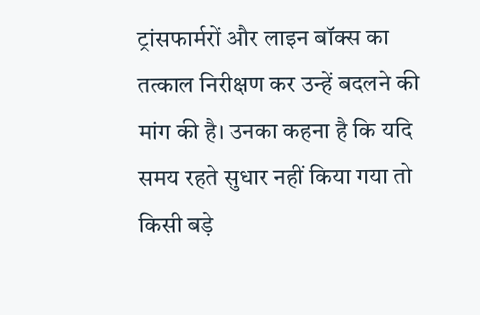ट्रांसफार्मरों और लाइन बॉक्स का तत्काल निरीक्षण कर उन्हें बदलने की मांग की है। उनका कहना है कि यदि समय रहते सुधार नहीं किया गया तो किसी बड़े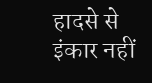हादसे से इंकार नहीं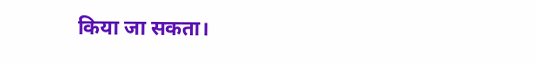किया जा सकता।